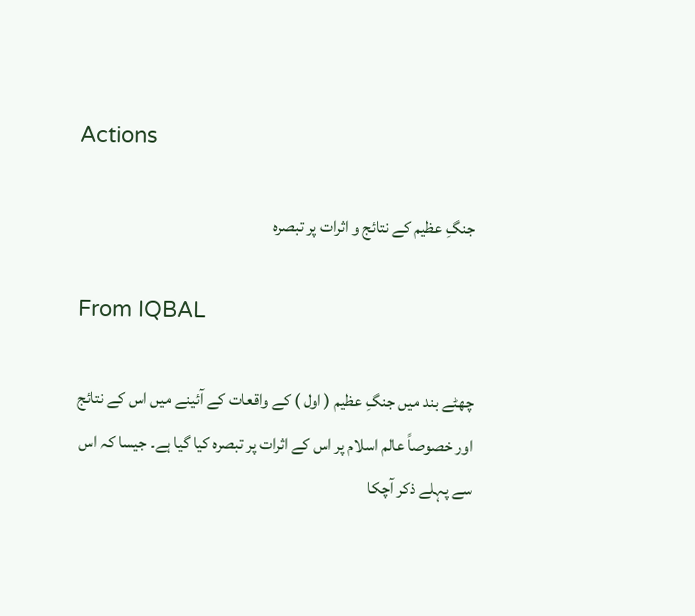Actions

جنگِ عظیم کے نتائج و اثرات پر تبصرہ

From IQBAL

چھٹے بند میں جنگِ عظیم ( اول ) کے واقعات کے آئینے میں اس کے نتائج اور خصوصاً عالم اسلام پر اس کے اثرات پر تبصرہ کیا گیا ہے۔ جیسا کہ اس سے پہلے ذکر آچکا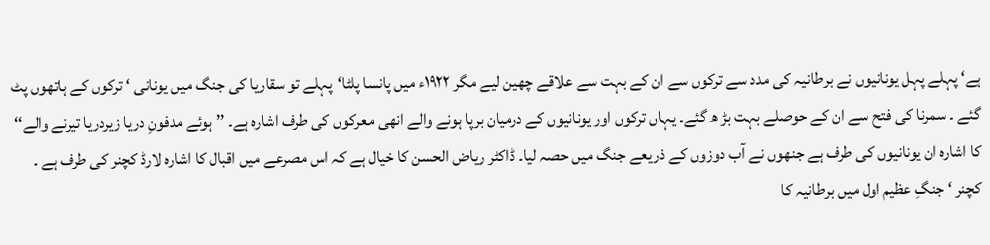ہے‘ پہلے پہل یونانیوں نے برطانیہ کی مدد سے ترکوں سے ان کے بہت سے علاقے چھین لیے مگر ۱۹۲۲ء میں پانسا پلٹا‘پہلے تو سقاریا کی جنگ میں یونانی ‘ ترکوں کے ہاتھوں پٹ گئے ۔ سمرنا کی فتح سے ان کے حوصلے بہت بڑ ھ گئے۔ یہاں ترکوں اور یونانیوں کے درمیان برپا ہونے والے انھی معرکوں کی طرف اشارہ ہے۔ ’’ ہوئے مدفونِ دریا زیردریا تیرنے والے‘‘ کا اشارہ ان یونانیوں کی طرف ہے جنھوں نے آب دوزوں کے ذریعے جنگ میں حصہ لیا۔ ڈاکٹر ریاض الحسن کا خیال ہے کہ اس مصرعے میں اقبال کا اشارہ لارڈ کچنر کی طرف ہے ۔ کچنر ‘ جنگِ عظیم اول میں برطانیہ کا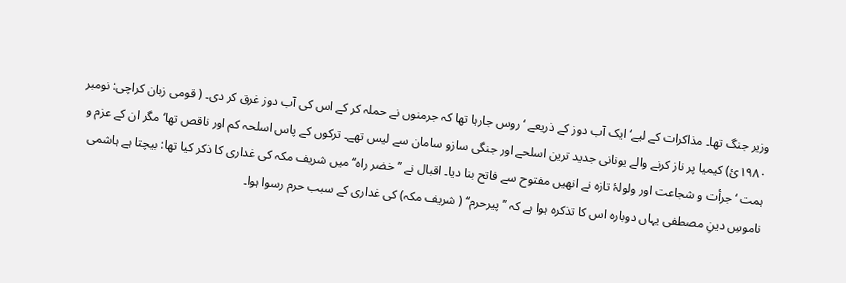وزیر جنگ تھا۔ مذاکرات کے لیے‘ ایک آب دوز کے ذریعے ‘ روس جارہا تھا کہ جرمنوں نے حملہ کر کے اس کی آب دوز غرق کر دی۔ ( قومی زبان کراچی: نومبر ۱۹۸۰ئ) کیمیا پر ناز کرنے والے یونانی جدید ترین اسلحے اور جنگی سازو سامان سے لیس تھے۔ ترکوں کے پاس اسلحہ کم اور ناقص تھا‘ مگر ان کے عزم و ہمت ‘ جرأت و شجاعت اور ولولۂ تازہ نے انھیں مفتوح سے فاتح بنا دیا۔ اقبال نے ’’ خضر راہ‘‘ میں شریف مکہ کی غداری کا ذکر کیا تھا: بیچتا ہے ہاشمی ناموسِ دینِ مصطفی یہاں دوبارہ اس کا تذکرہ ہوا ہے کہ ’’ پیرحرم‘‘ ( شریف مکہ) کی غداری کے سبب حرم رسوا ہوا۔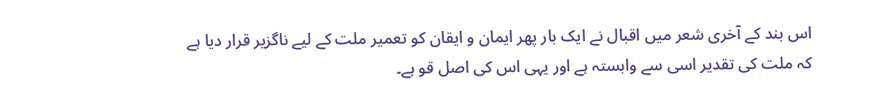اس بند کے آخری شعر میں اقبال نے ایک بار پھر ایمان و ایقان کو تعمیر ملت کے لیے ناگزیر قرار دیا ہے کہ ملت کی تقدیر اسی سے وابستہ ہے اور یہی اس کی اصل قو ہے۔